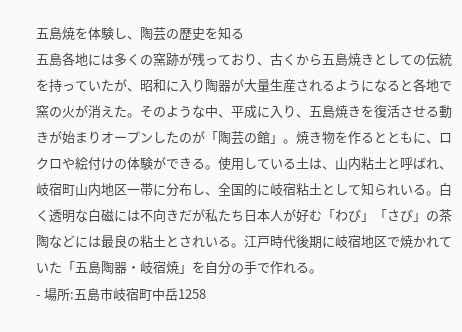五島焼を体験し、陶芸の歴史を知る
五島各地には多くの窯跡が残っており、古くから五島焼きとしての伝統を持っていたが、昭和に入り陶器が大量生産されるようになると各地で窯の火が消えた。そのような中、平成に入り、五島焼きを復活させる動きが始まりオープンしたのが「陶芸の館」。焼き物を作るとともに、ロクロや絵付けの体験ができる。使用している土は、山内粘土と呼ばれ、岐宿町山内地区一帯に分布し、全国的に岐宿粘土として知られいる。白く透明な白磁には不向きだが私たち日本人が好む「わび」「さび」の茶陶などには最良の粘土とされいる。江戸時代後期に岐宿地区で焼かれていた「五島陶器・岐宿焼」を自分の手で作れる。
- 場所:五島市岐宿町中岳1258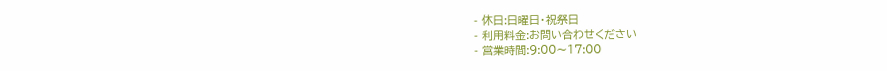- 休日:日曜日・祝祭日
- 利用料金:お問い合わせください
- 営業時間:9:00〜17:00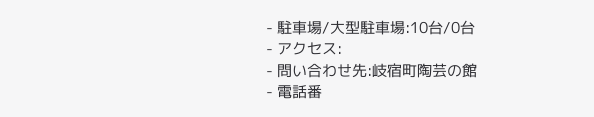- 駐車場/大型駐車場:10台/0台
- アクセス:
- 問い合わせ先:岐宿町陶芸の館
- 電話番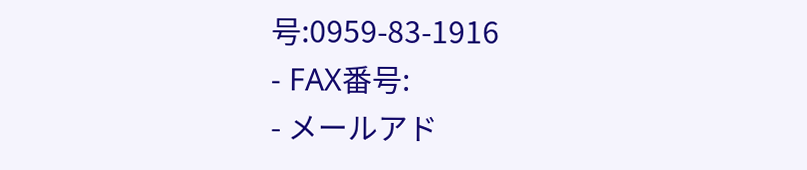号:0959-83-1916
- FAX番号:
- メールアド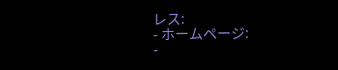レス:
- ホームページ:
-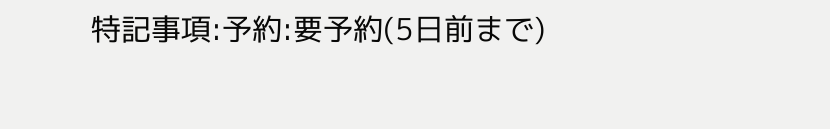特記事項:予約:要予約(5日前まで)